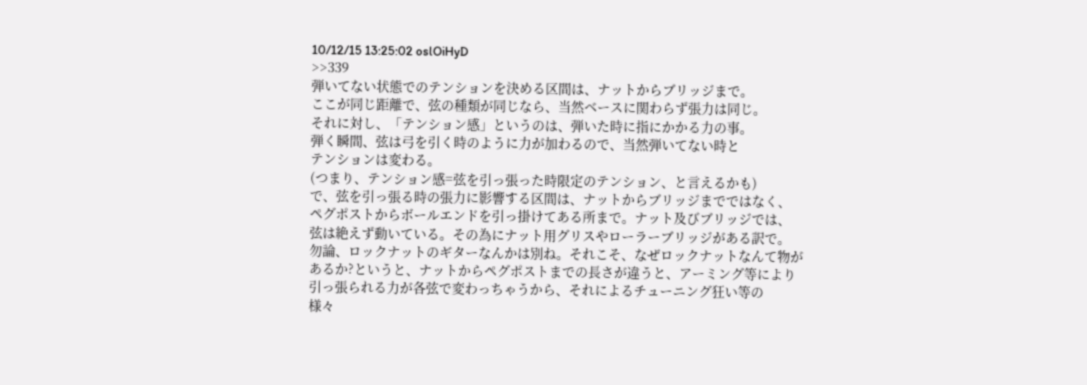10/12/15 13:25:02 oslOiHyD
>>339
弾いてない状態でのテンションを決める区間は、ナットからブリッジまで。
ここが同じ距離で、弦の種類が同じなら、当然ベースに関わらず張力は同じ。
それに対し、「テンション感」というのは、弾いた時に指にかかる力の事。
弾く瞬間、弦は弓を引く時のように力が加わるので、当然弾いてない時と
テンションは変わる。
(つまり、テンション感=弦を引っ張った時限定のテンション、と言えるかも)
で、弦を引っ張る時の張力に影響する区間は、ナットからブリッジまでではなく、
ペグポストからボールエンドを引っ掛けてある所まで。ナット及びブリッジでは、
弦は絶えず動いている。その為にナット用グリスやローラーブリッジがある訳で。
勿論、ロックナットのギターなんかは別ね。それこそ、なぜロックナットなんて物が
あるか?というと、ナットからペグポストまでの長さが違うと、アーミング等により
引っ張られる力が各弦で変わっちゃうから、それによるチューニング狂い等の
様々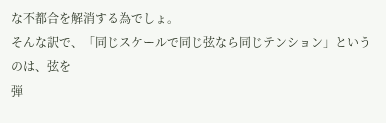な不都合を解消する為でしょ。
そんな訳で、「同じスケールで同じ弦なら同じテンション」というのは、弦を
弾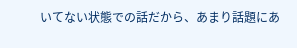いてない状態での話だから、あまり話題にあ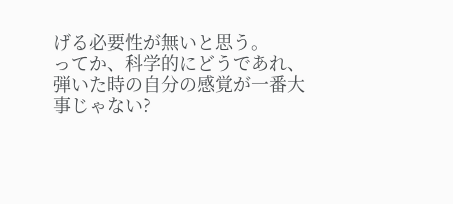げる必要性が無いと思う。
ってか、科学的にどうであれ、弾いた時の自分の感覚が一番大事じゃない?